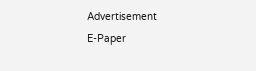Advertisement
E-Paper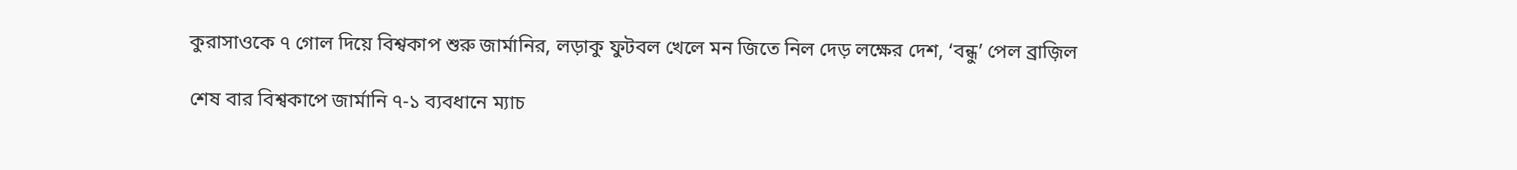কুরাসাওকে ৭ গোল দিয়ে বিশ্বকাপ শুরু জার্মানির, লড়াকু ফুটবল খেলে মন জিতে নিল দেড় লক্ষের দেশ, ‘বন্ধু’ পেল ব্রাজ়িল

শেষ বার বিশ্বকাপে জার্মানি ৭-১ ব্যবধানে ম্যাচ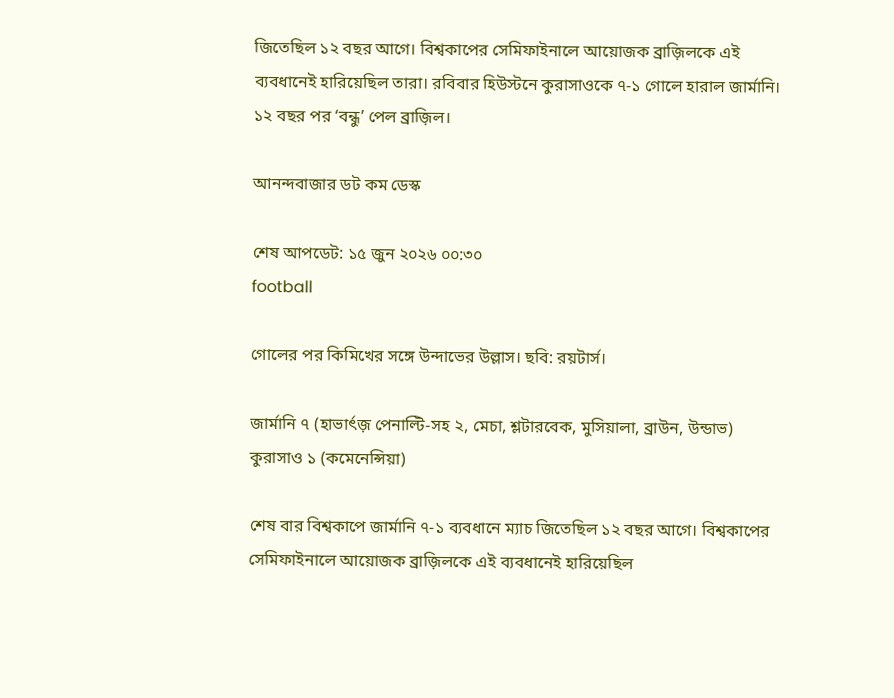জিতেছিল ১২ বছর আগে। বিশ্বকাপের সেমিফাইনালে আয়োজক ব্রাজ়িলকে এই ব্যবধানেই হারিয়েছিল তারা। রবিবার হিউস্টনে কুরাসাওকে ৭-১ গোলে হারাল জার্মানি। ১২ বছর পর ‘বন্ধু’ পেল ব্রাজ়িল।

আনন্দবাজার ডট কম ডেস্ক

শেষ আপডেট: ১৫ জুন ২০২৬ ০০:৩০
football

গোলের পর কিমিখের সঙ্গে উন্দাভের উল্লাস। ছবি: রয়টার্স।

জার্মানি ৭ (হাভার্ৎজ় পেনাল্টি-সহ ২, মেচা, শ্লটারবেক, মুসিয়ালা, ব্রাউন, উন্ডাভ)
কুরাসাও ১ (কমেনেন্সিয়া)

শেষ বার বিশ্বকাপে জার্মানি ৭-১ ব্যবধানে ম্যাচ জিতেছিল ১২ বছর আগে। বিশ্বকাপের সেমিফাইনালে আয়োজক ব্রাজ়িলকে এই ব্যবধানেই হারিয়েছিল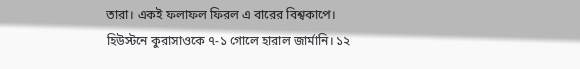তারা। একই ফলাফল ফিরল এ বারের বিশ্বকাপে। হিউস্টনে কুরাসাওকে ৭-১ গোলে হারাল জার্মানি। ১২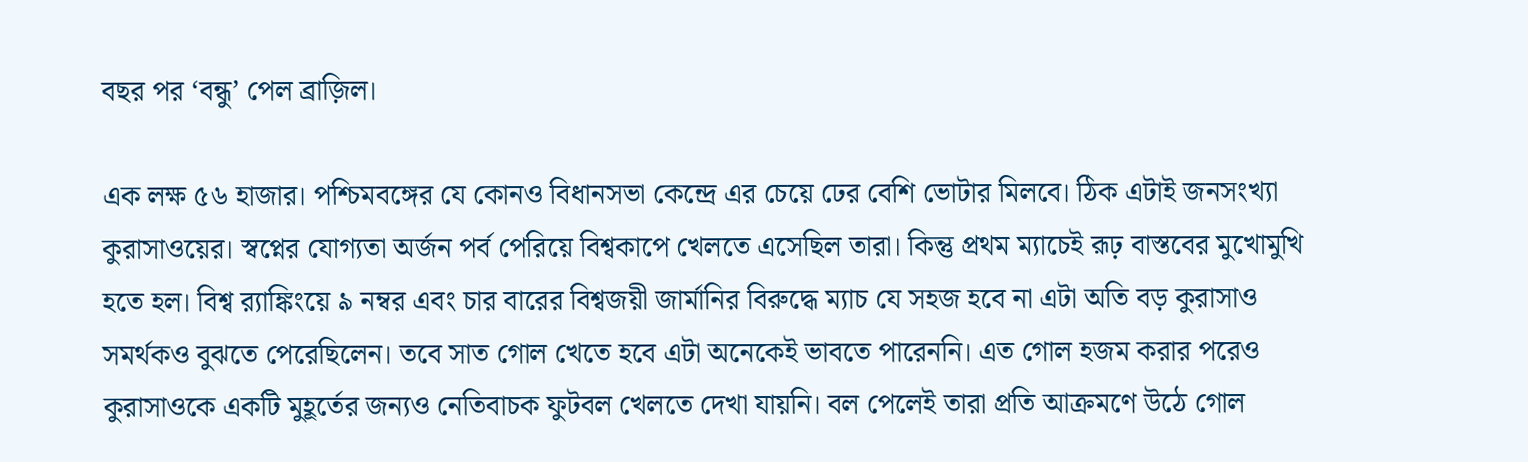বছর পর ‘বন্ধু’ পেল ব্রাজ়িল।

এক লক্ষ ৫৬ হাজার। পশ্চিমবঙ্গের যে কোনও বিধানসভা কেন্দ্রে এর চেয়ে ঢের বেশি ভোটার মিলবে। ঠিক এটাই জনসংখ্যা কুরাসাওয়ের। স্বপ্নের যোগ্যতা অর্জন পর্ব পেরিয়ে বিশ্বকাপে খেলতে এসেছিল তারা। কিন্তু প্রথম ম্যাচেই রূঢ় বাস্তবের মুখোমুখি হতে হল। বিশ্ব র‌্যাঙ্কিংয়ে ৯ নম্বর এবং চার বারের বিশ্বজয়ী জার্মানির বিরুদ্ধে ম্যাচ যে সহজ হবে না এটা অতি বড় কুরাসাও সমর্থকও বুঝতে পেরেছিলেন। তবে সাত গোল খেতে হবে এটা অনেকেই ভাবতে পারেননি। এত গোল হজম করার পরেও কুরাসাওকে একটি মুহূর্তের জন্যও নেতিবাচক ফুটবল খেলতে দেখা যায়নি। বল পেলেই তারা প্রতি আক্রমণে উঠে গোল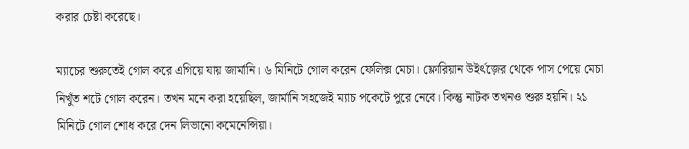করার চেষ্টা করেছে।

ম্যাচের শুরুতেই গোল করে এগিয়ে যায় জার্মানি। ৬ মিনিটে গোল করেন ফেলিক্স মেচা। ফ্লোরিয়ান উইর্ৎজ়ের থেকে পাস পেয়ে মেচা নিখুঁত শটে গোল করেন। তখন মনে করা হয়েছিল, জার্মানি সহজেই ম্যাচ পকেটে পুরে নেবে। কিন্তু নাটক তখনও শুরু হয়নি। ২১ মিনিটে গোল শোধ করে দেন লিভানো কমেনেন্সিয়া।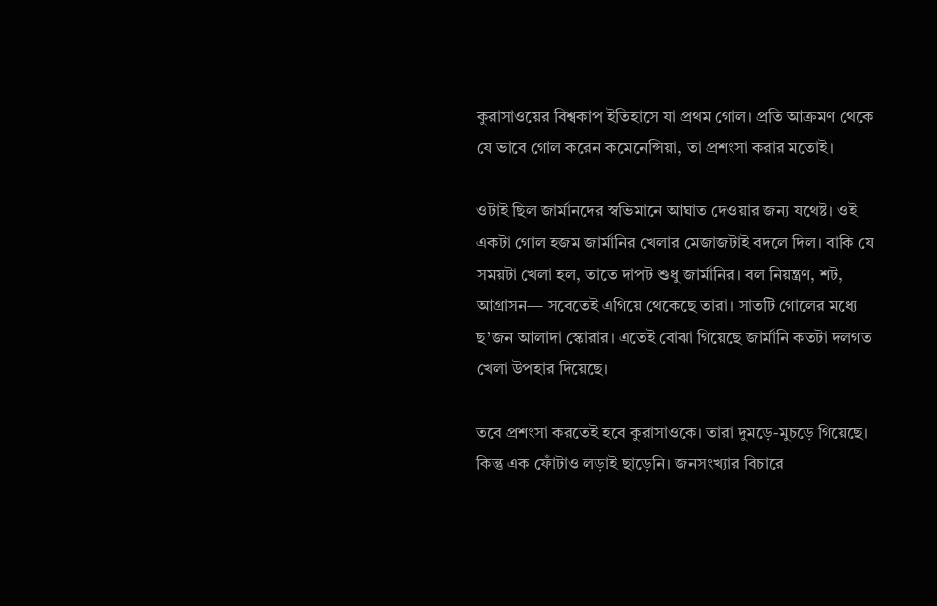কুরাসাওয়ের বিশ্বকাপ ইতিহাসে যা প্রথম গোল। প্রতি আক্রমণ থেকে যে ভাবে গোল করেন কমেনেন্সিয়া, তা প্রশংসা করার মতোই।

ওটাই ছিল জার্মানদের স্বভিমানে আঘাত দেওয়ার জন্য যথেষ্ট। ওই একটা গোল হজম জার্মানির খেলার মেজাজটাই বদলে দিল। বাকি যে সময়টা খেলা হল, তাতে দাপট শুধু জার্মানির। বল নিয়ন্ত্রণ, শট, আগ্রাসন— সবেতেই এগিয়ে থেকেছে তারা। সাতটি গোলের মধ্যে ছ’জন আলাদা স্কোরার। এতেই বোঝা গিয়েছে জার্মানি কতটা দলগত খেলা উপহার দিয়েছে।

তবে প্রশংসা করতেই হবে কুরাসাওকে। তারা দুমড়ে-মুচড়ে গিয়েছে। কিন্তু এক ফোঁটাও লড়াই ছাড়েনি। জনসংখ্যার বিচারে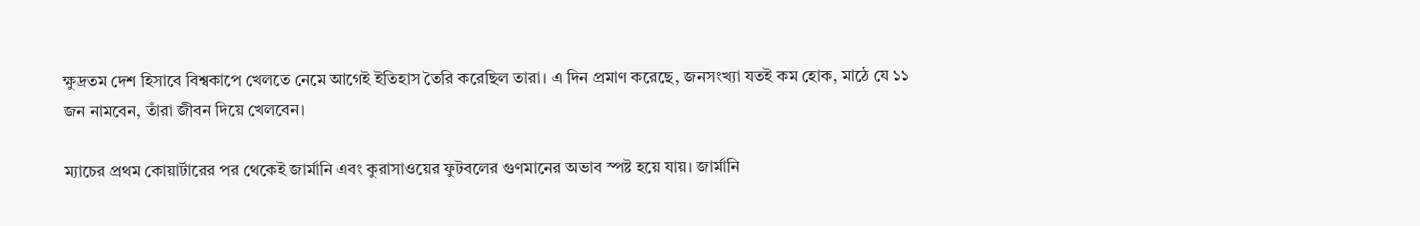ক্ষুদ্রতম দেশ হিসাবে বিশ্বকাপে খেলতে নেমে আগেই ইতিহাস তৈরি করেছিল তারা। এ দিন প্রমাণ করেছে, জনসংখ্যা যতই কম হোক, মাঠে যে ১১ জন নামবেন, তাঁরা জীবন দিয়ে খেলবেন।

ম্যাচের প্রথম কোয়ার্টারের পর থেকেই জার্মানি এবং কুরাসাওয়ের ফুটবলের গুণমানের অভাব স্পষ্ট হয়ে যায়। জার্মানি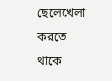ছেলেখেলা করতে থাকে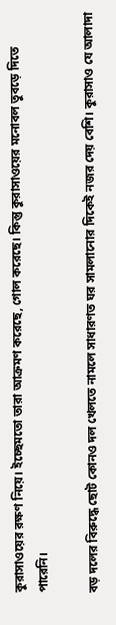কুরাসাওয়ের রক্ষণ নিয়ে। ইচ্ছেমতো তারা আক্রমণ করেছে, গোল করেছে। কিন্তু কুরাসাওয়ের মনোবল তুবড়ে দিতে পারেনি।

বড় দলের বিরুদ্ধে ছোট কোনও দল খেলতে নামলে সাধারণত ঘর সামলানোর দিকেই নজর দেয় বেশি। কুরাসাও যে আলাদা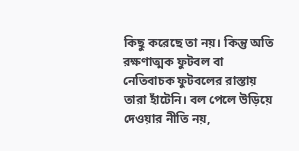কিছু করেছে তা নয়। কিন্তু অতি রক্ষণাত্মক ফুটবল বা নেতিবাচক ফুটবলের রাস্তায় তারা হাঁটেনি। বল পেলে উড়িয়ে দেওয়ার নীতি নয়,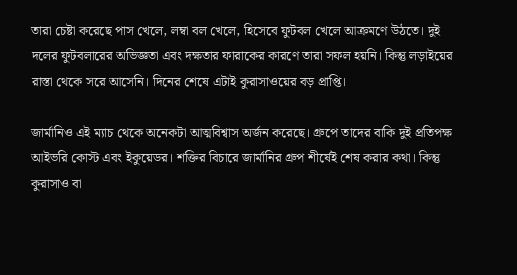তারা চেষ্টা করেছে পাস খেলে, লম্বা বল খেলে, হিসেবে ফুটবল খেলে আক্রমণে উঠতে। দুই দলের ফুটবলারের অভিজ্ঞতা এবং দক্ষতার ফারাকের কারণে তারা সফল হয়নি। কিন্তু লড়াইয়ের রাস্তা থেকে সরে আসেনি। দিনের শেষে এটাই কুরাসাওয়ের বড় প্রাপ্তি।

জার্মানিও এই ম্যাচ থেকে অনেকটা আত্মবিশ্বাস অর্জন করেছে। গ্রুপে তাদের বাকি দুই প্রতিপক্ষ আইভরি কোস্ট এবং ইকুয়েডর। শক্তির বিচারে জার্মানির গ্রুপ শীর্ষেই শেষ করার কথা। কিন্তু কুরাসাও বা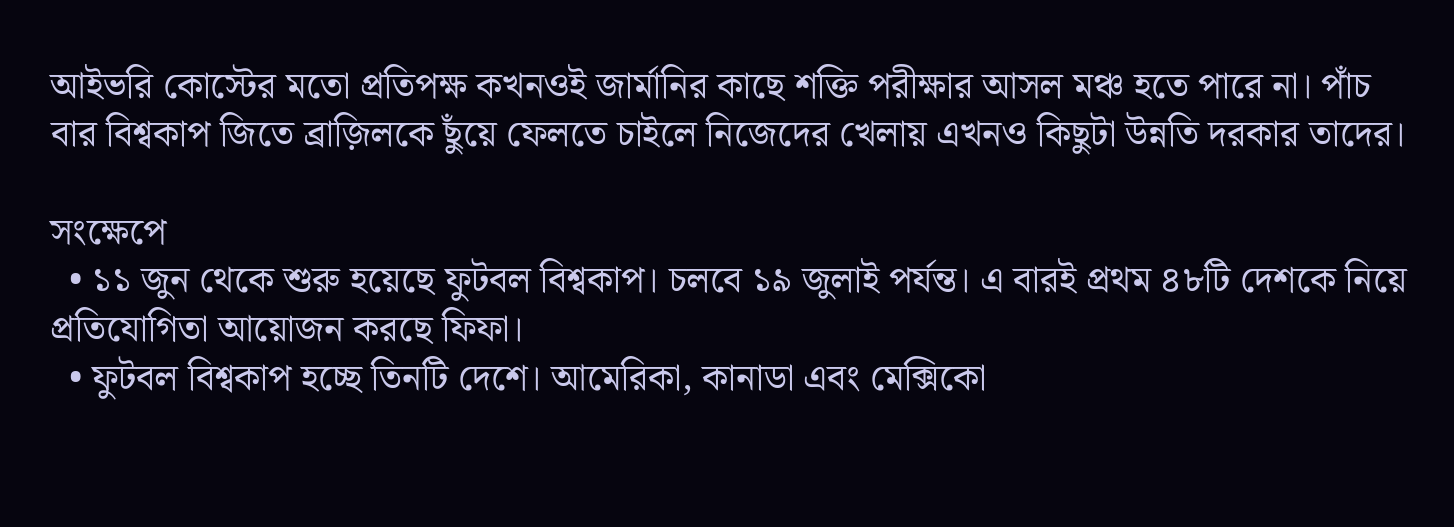আইভরি কোস্টের মতো প্রতিপক্ষ কখনওই জার্মানির কাছে শক্তি পরীক্ষার আসল মঞ্চ হতে পারে না। পাঁচ বার বিশ্বকাপ জিতে ব্রাজ়িলকে ছুঁয়ে ফেলতে চাইলে নিজেদের খেলায় এখনও কিছুটা উন্নতি দরকার তাদের।

সংক্ষেপে
  • ১১ জুন থেকে শুরু হয়েছে ফুটবল বিশ্বকাপ। চলবে ১৯ জুলাই পর্যন্ত। এ বারই প্রথম ৪৮টি দেশকে নিয়ে প্রতিযোগিতা আয়োজন করছে ফিফা।
  • ফুটবল বিশ্বকাপ হচ্ছে তিনটি দেশে। আমেরিকা, কানাডা এবং মেক্সিকো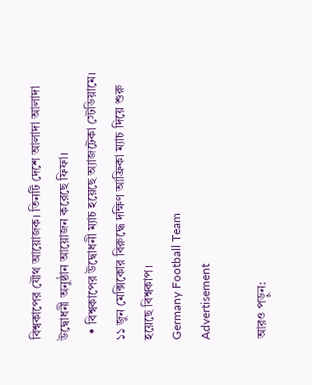বিশ্বকাপের যৌথ আয়োজক। তিনটি দেশে আলাদা আলাদা উদ্বোধনী অনুষ্ঠান আয়োজন করেছে ফিফা।
  • বিশ্বকাপের উদ্বোধনী ম্যাচ হয়েছে অ্যাজটেকা স্টেডিয়ামে। ১১ জুন মেক্সিকোর বিরুদ্ধে দক্ষিণ আফ্রিকা ম্যাচ দিয়ে শুরু হয়েছে বিশ্বকাপ।
Germany Football Team
Advertisement

আরও পড়ুন: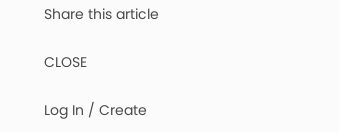Share this article

CLOSE

Log In / Create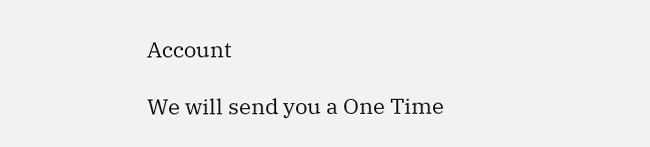Account

We will send you a One Time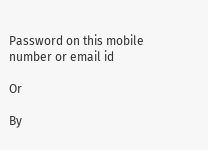Password on this mobile number or email id

Or

By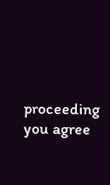proceeding you agree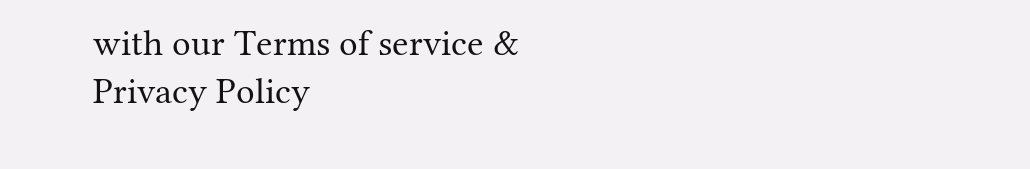with our Terms of service & Privacy Policy